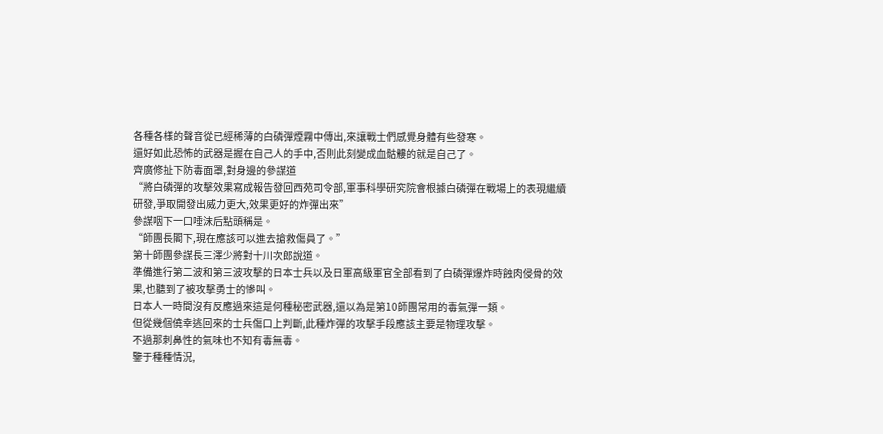各種各樣的聲音從已經稀薄的白磷彈煙霧中傳出,來讓戰士們感覺身體有些發寒。
還好如此恐怖的武器是握在自己人的手中,否則此刻變成血骷髏的就是自己了。
齊廣修扯下防毒面罩,對身邊的參謀道
“將白磷彈的攻擊效果寫成報告發回西苑司令部,軍事科學研究院會根據白磷彈在戰場上的表現繼續研發,爭取開發出威力更大,效果更好的炸彈出來”
參謀咽下一口唾沫后點頭稱是。
“師團長閣下,現在應該可以進去搶救傷員了。”
第十師團參謀長三澤少將對十川次郎說道。
準備進行第二波和第三波攻擊的日本士兵以及日軍高級軍官全部看到了白磷彈爆炸時蝕肉侵骨的效果,也聽到了被攻擊勇士的慘叫。
日本人一時間沒有反應過來這是何種秘密武器,還以為是第10師團常用的毒氣彈一類。
但從幾個僥幸逃回來的士兵傷口上判斷,此種炸彈的攻擊手段應該主要是物理攻擊。
不過那刺鼻性的氣味也不知有毒無毒。
鑒于種種情況,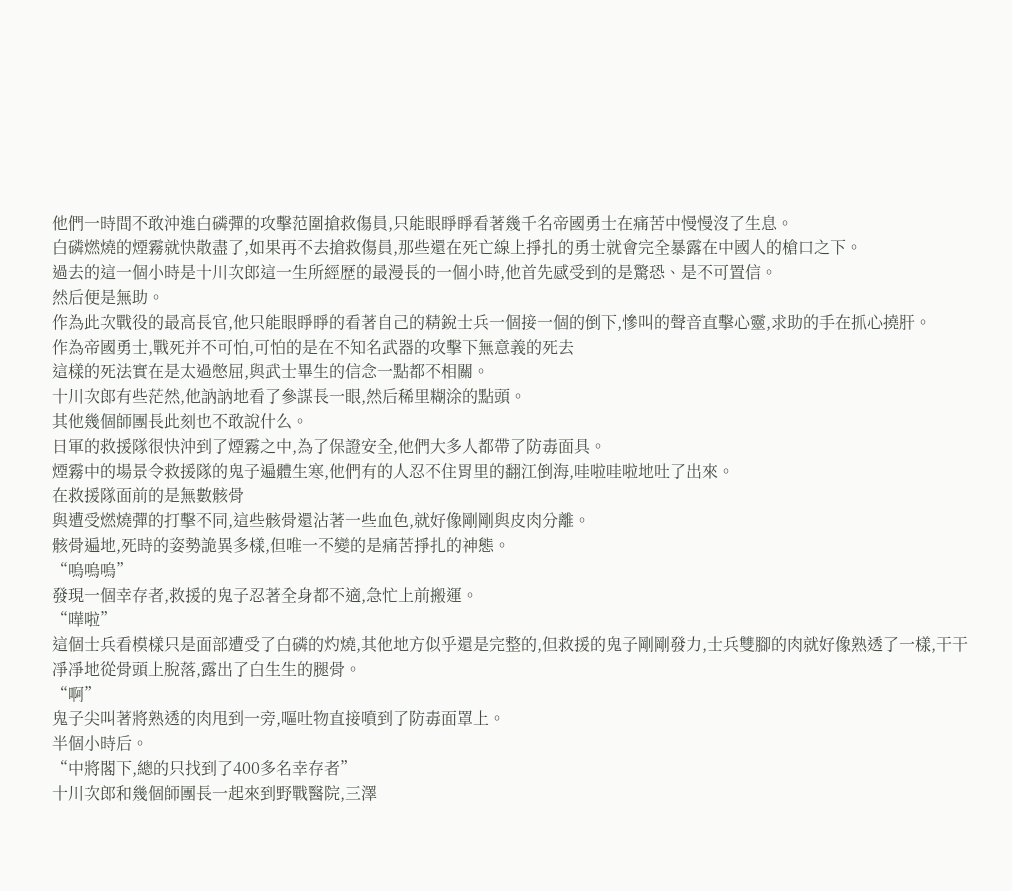他們一時間不敢沖進白磷彈的攻擊范圍搶救傷員,只能眼睜睜看著幾千名帝國勇士在痛苦中慢慢沒了生息。
白磷燃燒的煙霧就快散盡了,如果再不去搶救傷員,那些還在死亡線上掙扎的勇士就會完全暴露在中國人的槍口之下。
過去的這一個小時是十川次郎這一生所經歷的最漫長的一個小時,他首先感受到的是驚恐、是不可置信。
然后便是無助。
作為此次戰役的最高長官,他只能眼睜睜的看著自己的精銳士兵一個接一個的倒下,慘叫的聲音直擊心靈,求助的手在抓心撓肝。
作為帝國勇士,戰死并不可怕,可怕的是在不知名武器的攻擊下無意義的死去
這樣的死法實在是太過憋屈,與武士畢生的信念一點都不相關。
十川次郎有些茫然,他訥訥地看了參謀長一眼,然后稀里糊涂的點頭。
其他幾個師團長此刻也不敢說什么。
日軍的救援隊很快沖到了煙霧之中,為了保證安全,他們大多人都帶了防毒面具。
煙霧中的場景令救援隊的鬼子遍體生寒,他們有的人忍不住胃里的翻江倒海,哇啦哇啦地吐了出來。
在救援隊面前的是無數骸骨
與遭受燃燒彈的打擊不同,這些骸骨還沾著一些血色,就好像剛剛與皮肉分離。
骸骨遍地,死時的姿勢詭異多樣,但唯一不變的是痛苦掙扎的神態。
“嗚嗚嗚”
發現一個幸存者,救援的鬼子忍著全身都不適,急忙上前搬運。
“嘩啦”
這個士兵看模樣只是面部遭受了白磷的灼燒,其他地方似乎還是完整的,但救援的鬼子剛剛發力,士兵雙腳的肉就好像熟透了一樣,干干凈凈地從骨頭上脫落,露出了白生生的腿骨。
“啊”
鬼子尖叫著將熟透的肉甩到一旁,嘔吐物直接噴到了防毒面罩上。
半個小時后。
“中將閣下,總的只找到了400多名幸存者”
十川次郎和幾個師團長一起來到野戰醫院,三澤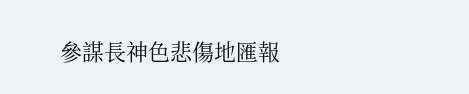參謀長神色悲傷地匯報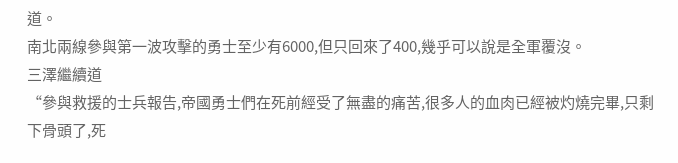道。
南北兩線參與第一波攻擊的勇士至少有6000,但只回來了400,幾乎可以說是全軍覆沒。
三澤繼續道
“參與救援的士兵報告,帝國勇士們在死前經受了無盡的痛苦,很多人的血肉已經被灼燒完畢,只剩下骨頭了,死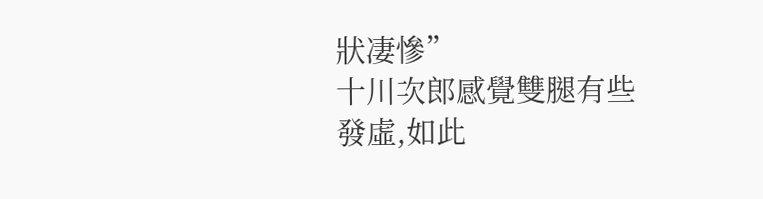狀凄慘”
十川次郎感覺雙腿有些發虛,如此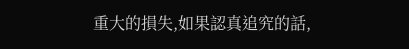重大的損失,如果認真追究的話,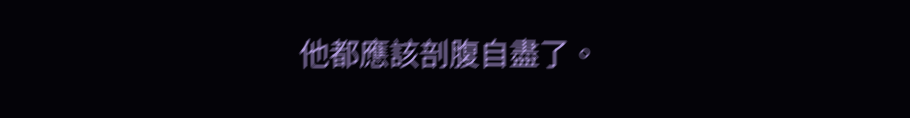他都應該剖腹自盡了。